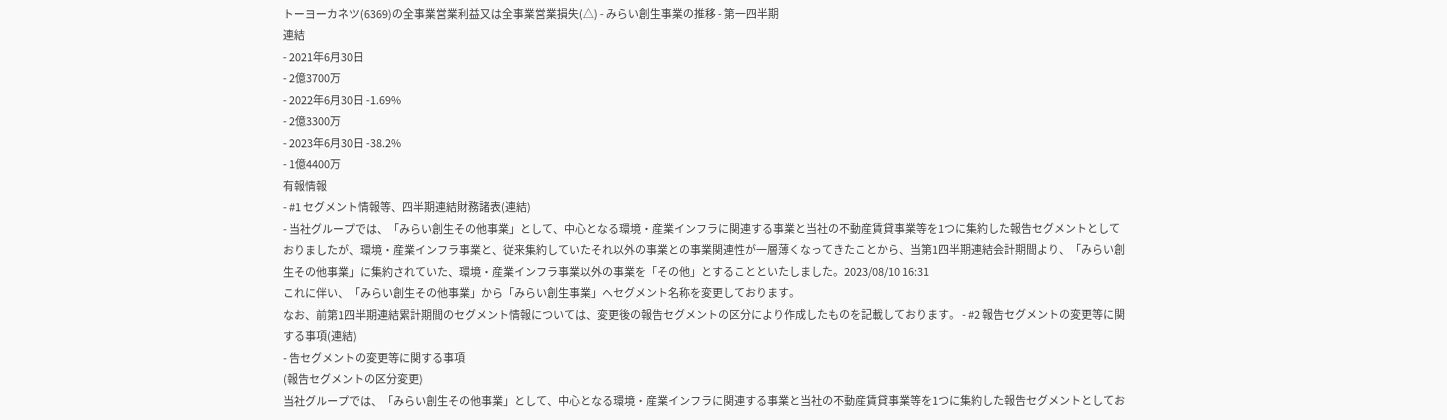トーヨーカネツ(6369)の全事業営業利益又は全事業営業損失(△) - みらい創生事業の推移 - 第一四半期
連結
- 2021年6月30日
- 2億3700万
- 2022年6月30日 -1.69%
- 2億3300万
- 2023年6月30日 -38.2%
- 1億4400万
有報情報
- #1 セグメント情報等、四半期連結財務諸表(連結)
- 当社グループでは、「みらい創生その他事業」として、中心となる環境・産業インフラに関連する事業と当社の不動産賃貸事業等を1つに集約した報告セグメントとしておりましたが、環境・産業インフラ事業と、従来集約していたそれ以外の事業との事業関連性が一層薄くなってきたことから、当第1四半期連結会計期間より、「みらい創生その他事業」に集約されていた、環境・産業インフラ事業以外の事業を「その他」とすることといたしました。2023/08/10 16:31
これに伴い、「みらい創生その他事業」から「みらい創生事業」へセグメント名称を変更しております。
なお、前第1四半期連結累計期間のセグメント情報については、変更後の報告セグメントの区分により作成したものを記載しております。 - #2 報告セグメントの変更等に関する事項(連結)
- 告セグメントの変更等に関する事項
(報告セグメントの区分変更)
当社グループでは、「みらい創生その他事業」として、中心となる環境・産業インフラに関連する事業と当社の不動産賃貸事業等を1つに集約した報告セグメントとしてお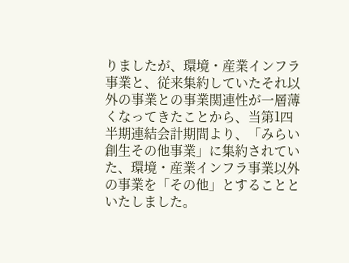りましたが、環境・産業インフラ事業と、従来集約していたそれ以外の事業との事業関連性が一層薄くなってきたことから、当第1四半期連結会計期間より、「みらい創生その他事業」に集約されていた、環境・産業インフラ事業以外の事業を「その他」とすることといたしました。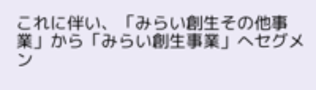これに伴い、「みらい創生その他事業」から「みらい創生事業」へセグメン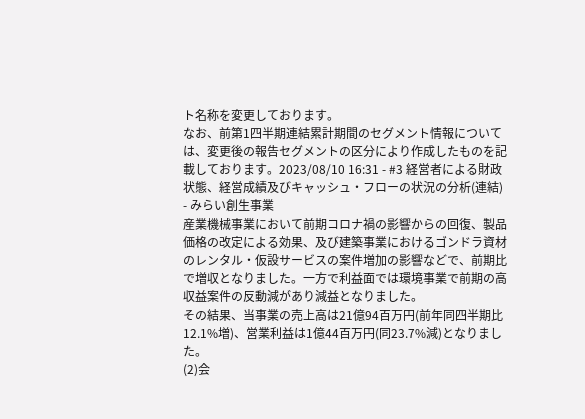ト名称を変更しております。
なお、前第1四半期連結累計期間のセグメント情報については、変更後の報告セグメントの区分により作成したものを記載しております。2023/08/10 16:31 - #3 経営者による財政状態、経営成績及びキャッシュ・フローの状況の分析(連結)
- みらい創生事業
産業機械事業において前期コロナ禍の影響からの回復、製品価格の改定による効果、及び建築事業におけるゴンドラ資材のレンタル・仮設サービスの案件増加の影響などで、前期比で増収となりました。一方で利益面では環境事業で前期の高収益案件の反動減があり減益となりました。
その結果、当事業の売上高は21億94百万円(前年同四半期比12.1%増)、営業利益は1億44百万円(同23.7%減)となりました。
(2)会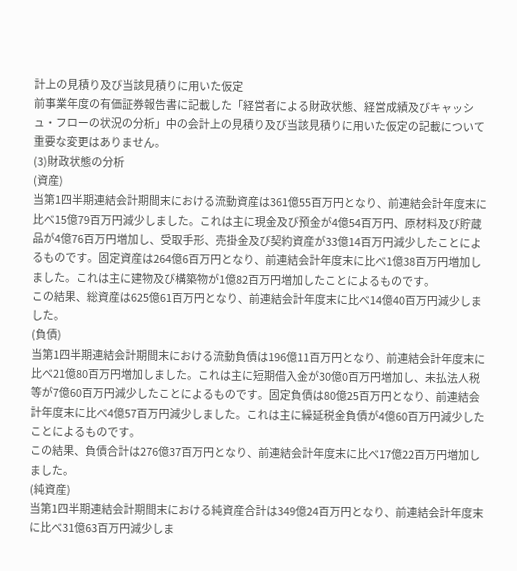計上の見積り及び当該見積りに用いた仮定
前事業年度の有価証券報告書に記載した「経営者による財政状態、経営成績及びキャッシュ・フローの状況の分析」中の会計上の見積り及び当該見積りに用いた仮定の記載について重要な変更はありません。
(3)財政状態の分析
(資産)
当第1四半期連結会計期間末における流動資産は361億55百万円となり、前連結会計年度末に比べ15億79百万円減少しました。これは主に現金及び預金が4億54百万円、原材料及び貯蔵品が4億76百万円増加し、受取手形、売掛金及び契約資産が33億14百万円減少したことによるものです。固定資産は264億6百万円となり、前連結会計年度末に比べ1億38百万円増加しました。これは主に建物及び構築物が1億82百万円増加したことによるものです。
この結果、総資産は625億61百万円となり、前連結会計年度末に比べ14億40百万円減少しました。
(負債)
当第1四半期連結会計期間末における流動負債は196億11百万円となり、前連結会計年度末に比べ21億80百万円増加しました。これは主に短期借入金が30億0百万円増加し、未払法人税等が7億60百万円減少したことによるものです。固定負債は80億25百万円となり、前連結会計年度末に比べ4億57百万円減少しました。これは主に繰延税金負債が4億60百万円減少したことによるものです。
この結果、負債合計は276億37百万円となり、前連結会計年度末に比べ17億22百万円増加しました。
(純資産)
当第1四半期連結会計期間末における純資産合計は349億24百万円となり、前連結会計年度末に比べ31億63百万円減少しま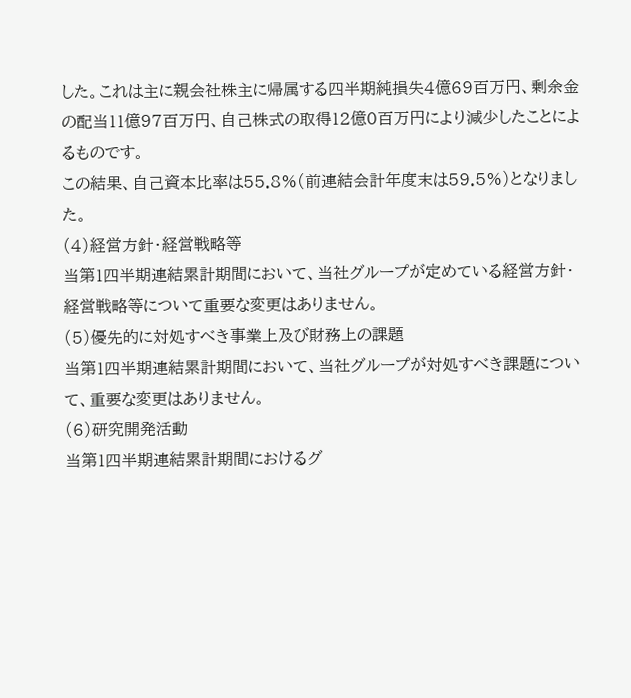した。これは主に親会社株主に帰属する四半期純損失4億69百万円、剰余金の配当11億97百万円、自己株式の取得12億0百万円により減少したことによるものです。
この結果、自己資本比率は55.8%(前連結会計年度末は59.5%)となりました。
(4)経営方針・経営戦略等
当第1四半期連結累計期間において、当社グループが定めている経営方針・経営戦略等について重要な変更はありません。
(5)優先的に対処すべき事業上及び財務上の課題
当第1四半期連結累計期間において、当社グループが対処すべき課題について、重要な変更はありません。
(6)研究開発活動
当第1四半期連結累計期間におけるグ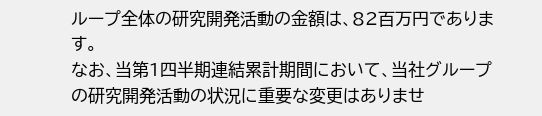ループ全体の研究開発活動の金額は、82百万円であります。
なお、当第1四半期連結累計期間において、当社グループの研究開発活動の状況に重要な変更はありませ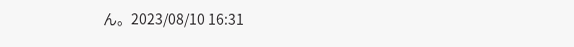ん。2023/08/10 16:31